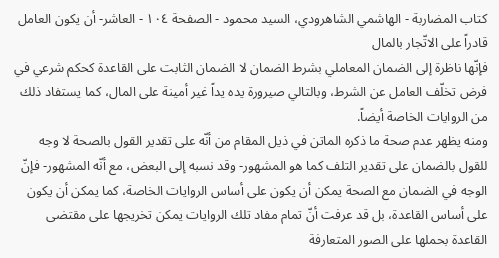كتاب المضاربة - الهاشمي الشاهرودي، السيد محمود - الصفحة ١٠٤ - العاشر- أن يكون العامل قادراً على الاتّجار بالمال
فإنّها ناظرة إلى الضمان المعاملي بشرط الضمان لا الضمان الثابت على القاعدة كحكم شرعي في فرض تخلّف العامل عن الشرط، وبالتالي صيرورة يده يداً غير أمينة على المال، كما يستفاد ذلك من الروايات الخاصة أيضاً.
ومنه يظهر عدم صحة ما ذكره الماتن في ذيل المقام من أنّه على تقدير القول بالصحة لا وجه للقول بالضمان على تقدير التلف كما هو المشهور- وقد نسبه إلى البعض، مع أنّه المشهور- فإنّ الوجه في الضمان مع الصحة يمكن أن يكون على أساس الروايات الخاصة، كما يمكن أن يكون على أساس القاعدة، بل قد عرفت أنّ تمام مفاد تلك الروايات يمكن تخريجها على مقتضى القاعدة بحملها على الصور المتعارفة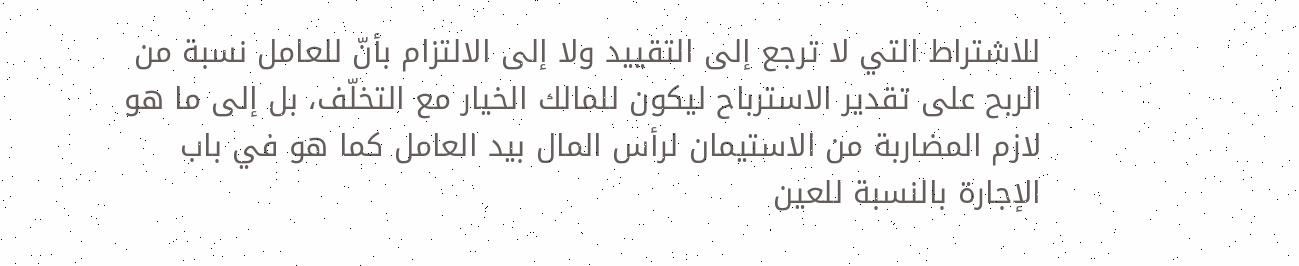للاشتراط التي لا ترجع إلى التقييد ولا إلى الالتزام بأنّ للعامل نسبة من الربح على تقدير الاسترباح ليكون للمالك الخيار مع التخلّف، بل إلى ما هو لازم المضاربة من الاستيمان لرأس المال بيد العامل كما هو في باب الإجارة بالنسبة للعين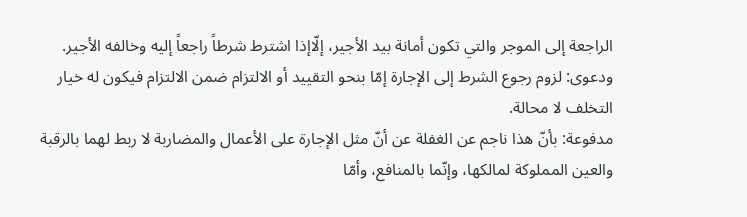الراجعة إلى الموجر والتي تكون أمانة بيد الأجير، إلّاإذا اشترط شرطاً راجعاً إليه وخالفه الأجير.
ودعوى: لزوم رجوع الشرط إلى الإجارة إمّا بنحو التقييد أو الالتزام ضمن الالتزام فيكون له خيار التخلف لا محالة.
مدفوعة: بأنّ هذا ناجم عن الغفلة عن أنّ مثل الإجارة على الأعمال والمضاربة لا ربط لهما بالرقبة والعين المملوكة لمالكها، وإنّما بالمنافع، وأمّا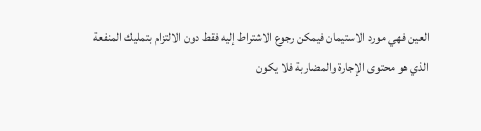العين فهي مورد الاستيمان فيمكن رجوع الاشتراط إليه فقط دون الالتزام بتمليك المنفعة الذي هو محتوى الإجارة والمضاربة فلا يكون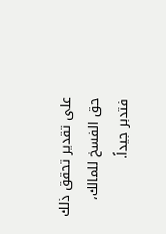على تقدير تحقق ذلك حق الفسخ للمالك، فتدبر جيداً.